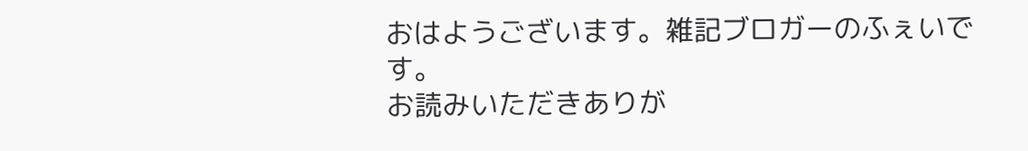おはようございます。雑記ブロガーのふぇいです。
お読みいただきありが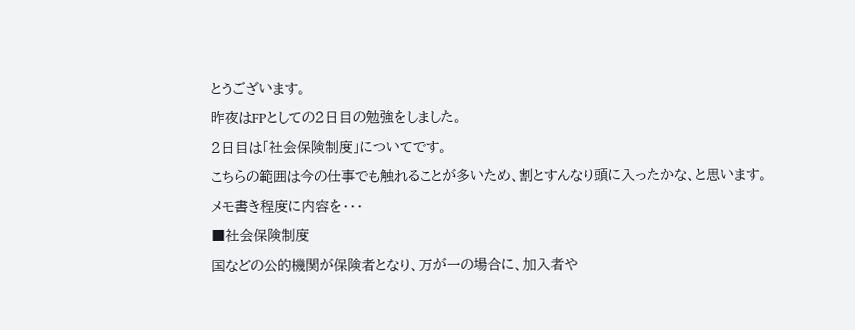とうございます。
昨夜はFPとしての2日目の勉強をしました。
2日目は「社会保険制度」についてです。
こちらの範囲は今の仕事でも触れることが多いため、割とすんなり頭に入ったかな、と思います。
メモ書き程度に内容を・・・
■社会保険制度
国などの公的機関が保険者となり、万が一の場合に、加入者や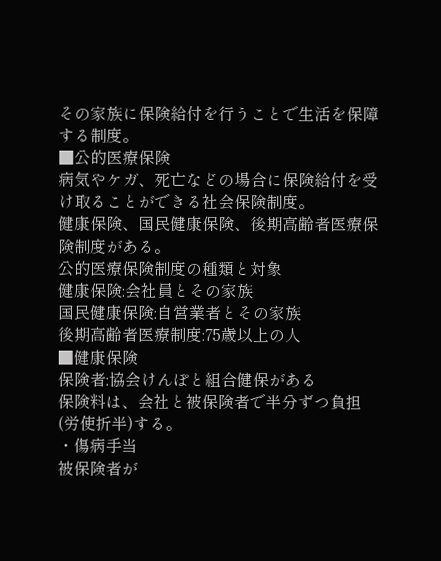その家族に保険給付を行うことで生活を保障する制度。
■公的医療保険
病気やケガ、死亡などの場合に保険給付を受け取ることができる社会保険制度。
健康保険、国民健康保険、後期高齢者医療保険制度がある。
公的医療保険制度の種類と対象
健康保険:会社員とその家族
国民健康保険:自営業者とその家族
後期高齢者医療制度:75歳以上の人
■健康保険
保険者:協会けんぽと組合健保がある
保険料は、会社と被保険者で半分ずつ負担(労使折半)する。
・傷病手当
被保険者が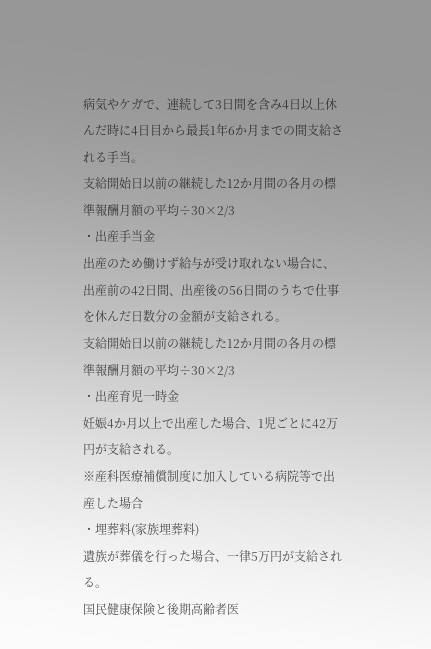病気やケガで、連続して3日間を含み4日以上休んだ時に4日目から最長1年6か月までの間支給される手当。
支給開始日以前の継続した12か月間の各月の標準報酬月額の平均÷30×2/3
・出産手当金
出産のため働けず給与が受け取れない場合に、出産前の42日間、出産後の56日間のうちで仕事を休んだ日数分の金額が支給される。
支給開始日以前の継続した12か月間の各月の標準報酬月額の平均÷30×2/3
・出産育児一時金
妊娠4か月以上で出産した場合、1児ごとに42万円が支給される。
※産科医療補償制度に加入している病院等で出産した場合
・埋葬料(家族埋葬料)
遺族が葬儀を行った場合、一律5万円が支給される。
国民健康保険と後期高齢者医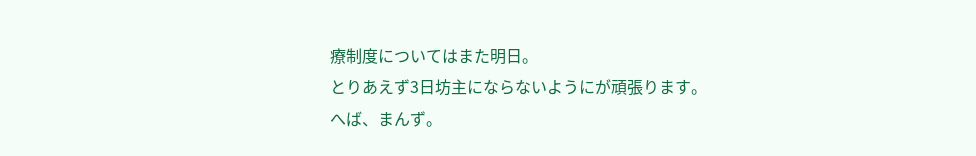療制度についてはまた明日。
とりあえず3日坊主にならないようにが頑張ります。
へば、まんず。